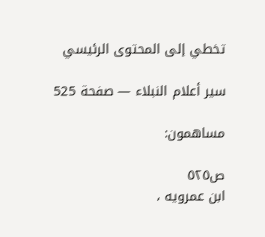تخطي إلى المحتوى الرئيسي

سير أعلام النبلاء — صفحة 525

مساهمون:

ص٥٢٥
ابن عمرويه ،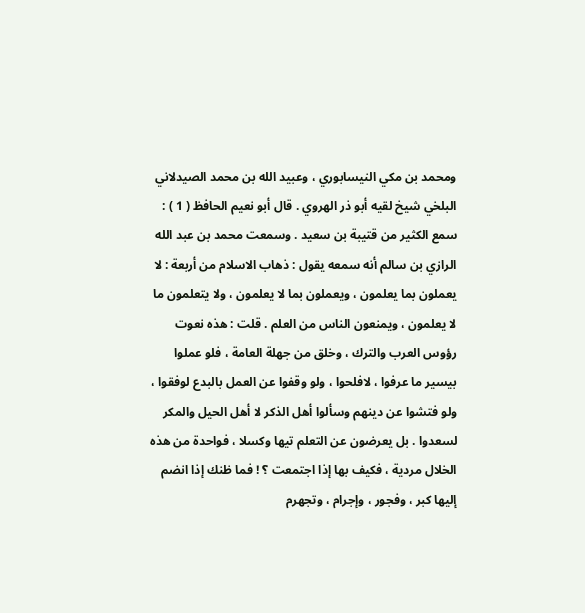ومحمد بن مكي النيسابوري ، وعبيد الله بن محمد الصيدلاني البلخي شيخ لقيه أبو ذر الهروي . قال أبو نعيم الحافظ ( 1 ) : سمع الكثير من قتيبة بن سعيد . وسمعت محمد بن عبد الله الرازي بن سالم أنه سمعه يقول : ذهاب الاسلام من أربعة : لا يعملون بما يعلمون ، ويعملون بما لا يعلمون ، ولا يتعلمون ما لا يعلمون ، ويمنعون الناس من العلم . قلت : هذه نعوت رؤوس العرب والترك ، وخلق من جهلة العامة ، فلو عملوا بيسير ما عرفوا ، لافلحوا ، ولو وقفوا عن العمل بالبدع لوفقوا ، ولو فتشوا عن دينهم وسألوا أهل الذكر لا أهل الحيل والمكر لسعدوا . بل يعرضون عن التعلم تيها وكسلا ، فواحدة من هذه الخلال مردية ، فكيف بها إذا اجتمعت ؟ ! فما ظنك إذا انضم إليها كبر ، وفجور ، وإجرام ، وتجهرم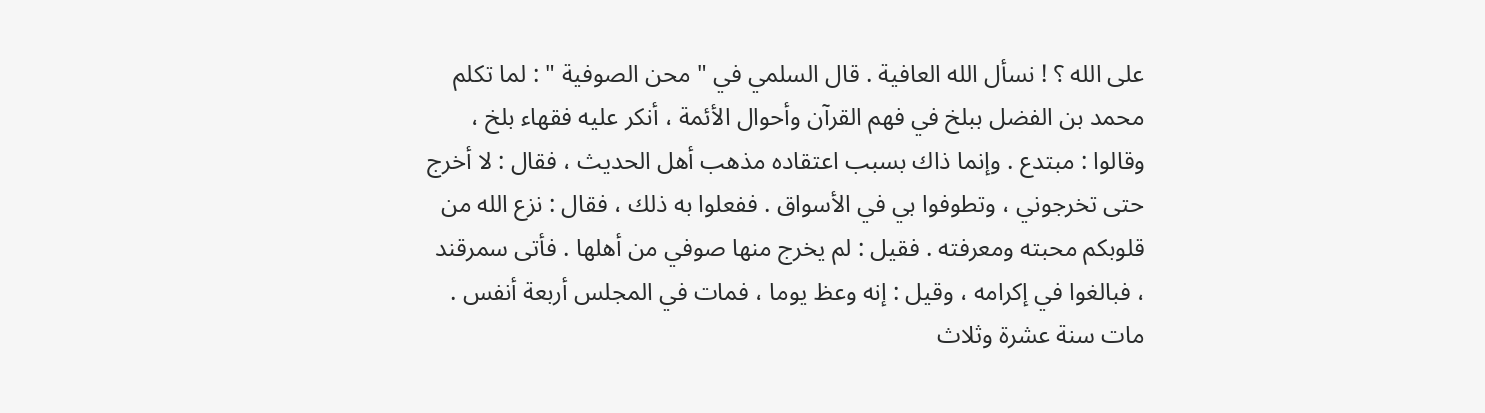على الله ؟ ! نسأل الله العافية . قال السلمي في " محن الصوفية " : لما تكلم محمد بن الفضل ببلخ في فهم القرآن وأحوال الأئمة ، أنكر عليه فقهاء بلخ ، وقالوا : مبتدع . وإنما ذاك بسبب اعتقاده مذهب أهل الحديث ، فقال : لا أخرج حتى تخرجوني ، وتطوفوا بي في الأسواق . ففعلوا به ذلك ، فقال : نزع الله من قلوبكم محبته ومعرفته . فقيل : لم يخرج منها صوفي من أهلها . فأتى سمرقند ، فبالغوا في إكرامه ، وقيل : إنه وعظ يوما ، فمات في المجلس أربعة أنفس . مات سنة عشرة وثلاث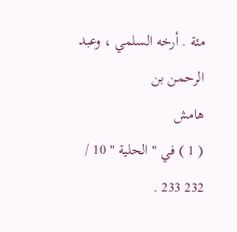مئة . أرخه السلمي ، وعبد الرحمن بن
هامش
( 1 ) في " الحلية " 10 / 232 233 .